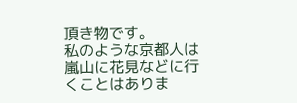頂き物です。
私のような京都人は嵐山に花見などに行くことはありま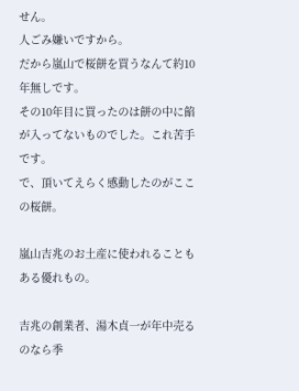せん。
人ごみ嫌いですから。
だから嵐山で桜餅を買うなんて約10年無しです。
その10年目に買ったのは餅の中に餡が入ってないものでした。これ苦手です。
で、頂いてえらく感動したのがここの桜餅。

嵐山吉兆のお土産に使われることもある優れもの。

吉兆の創業者、湯木貞一が年中売るのなら季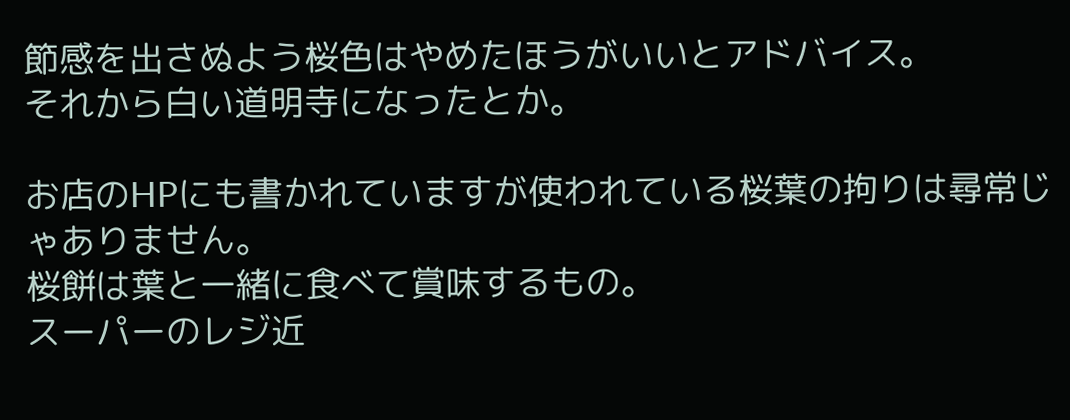節感を出さぬよう桜色はやめたほうがいいとアドバイス。
それから白い道明寺になったとか。

お店のHPにも書かれていますが使われている桜葉の拘りは尋常じゃありません。
桜餅は葉と一緒に食べて賞味するもの。
スーパーのレジ近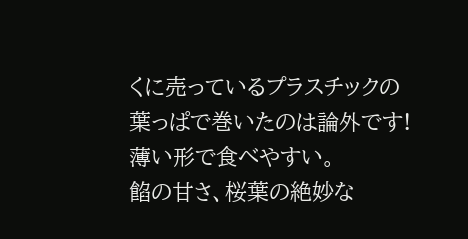くに売っているプラスチックの葉っぱで巻いたのは論外です!
薄い形で食べやすい。
餡の甘さ、桜葉の絶妙な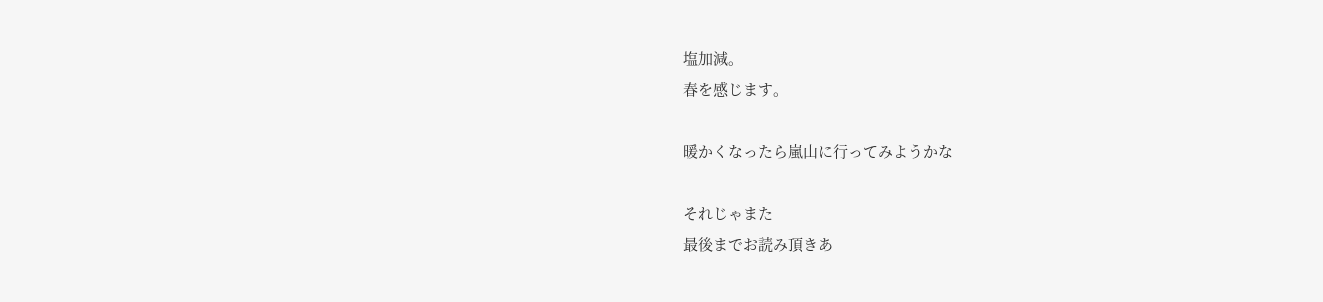塩加減。
春を感じます。

暖かくなったら嵐山に行ってみようかな

それじゃまた
最後までお読み頂きあ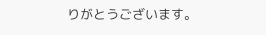りがとうございます。